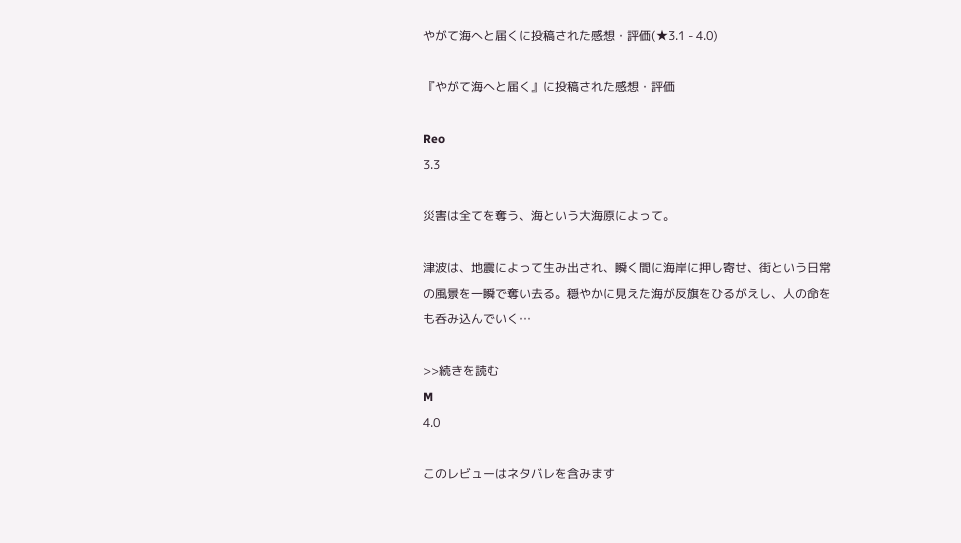やがて海へと届くに投稿された感想・評価(★3.1 - 4.0)

『やがて海へと届く』に投稿された感想・評価

Reo
3.3

災害は全てを奪う、海という大海原によって。

津波は、地震によって生み出され、瞬く間に海岸に押し寄せ、街という日常の風景を一瞬で奪い去る。穏やかに見えた海が反旗をひるがえし、人の命をも呑み込んでいく…

>>続きを読む
M
4.0

このレビューはネタバレを含みます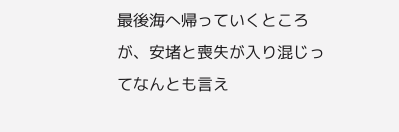最後海へ帰っていくところが、安堵と喪失が入り混じってなんとも言え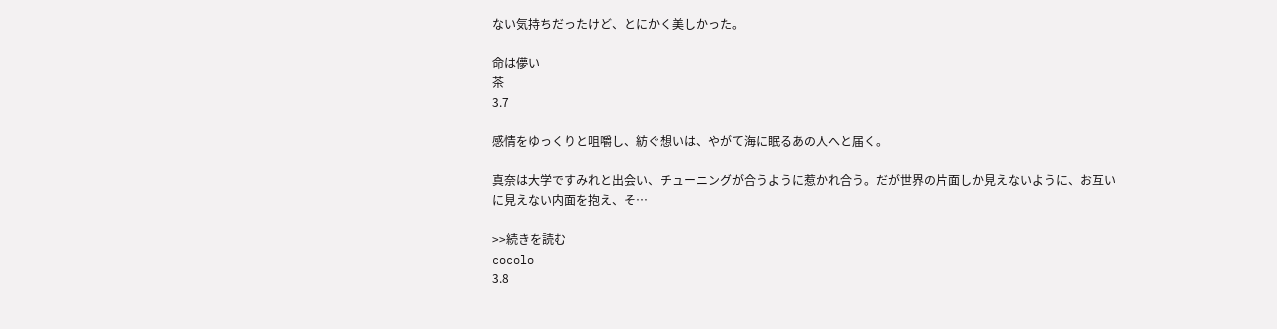ない気持ちだったけど、とにかく美しかった。

命は儚い
茶
3.7

感情をゆっくりと咀嚼し、紡ぐ想いは、やがて海に眠るあの人へと届く。

真奈は大学ですみれと出会い、チューニングが合うように惹かれ合う。だが世界の片面しか見えないように、お互いに見えない内面を抱え、そ…

>>続きを読む
cocolo
3.8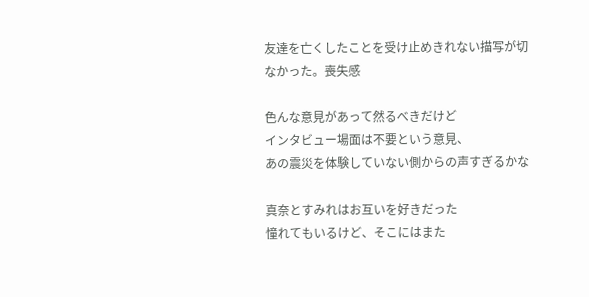友達を亡くしたことを受け止めきれない描写が切なかった。喪失感

色んな意見があって然るべきだけど
インタビュー場面は不要という意見、
あの震災を体験していない側からの声すぎるかな

真奈とすみれはお互いを好きだった
憧れてもいるけど、そこにはまた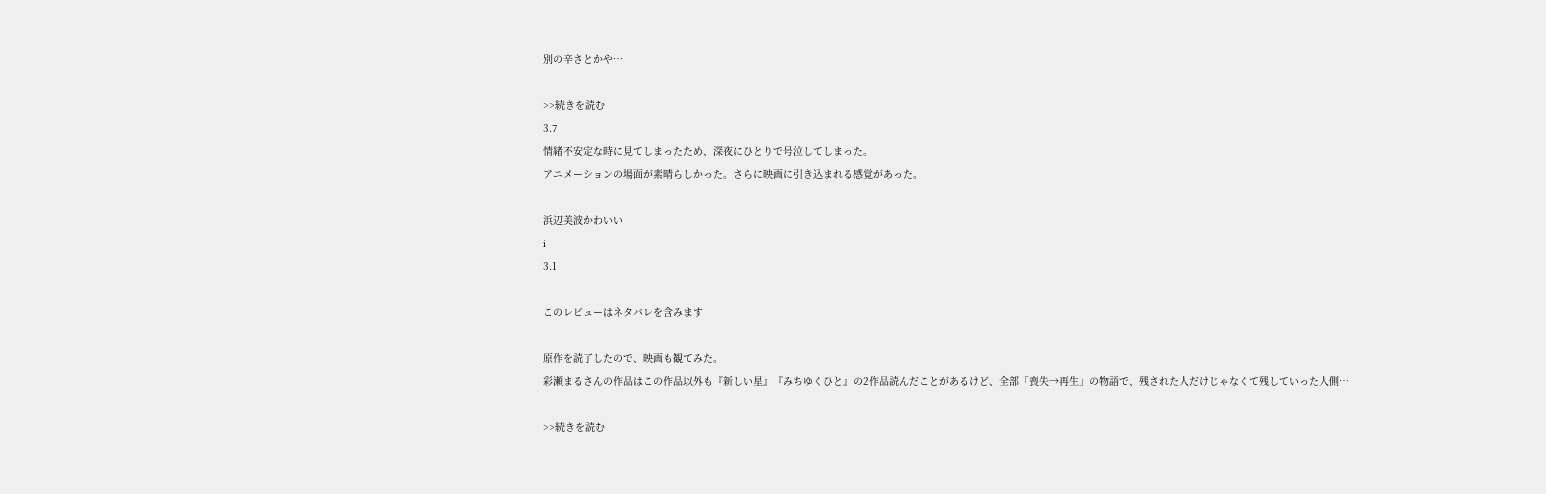別の辛さとかや…

>>続きを読む
3.7
情緒不安定な時に見てしまったため、深夜にひとりで号泣してしまった。
アニメーションの場面が素晴らしかった。さらに映画に引き込まれる感覚があった。

浜辺美波かわいい
i
3.1

このレビューはネタバレを含みます

原作を読了したので、映画も観てみた。
彩瀬まるさんの作品はこの作品以外も『新しい星』『みちゆくひと』の2作品読んだことがあるけど、全部「喪失→再生」の物語で、残された人だけじゃなくて残していった人側…

>>続きを読む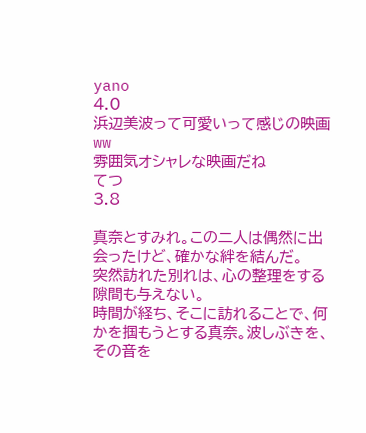yano
4.0
浜辺美波って可愛いって感じの映画ww
雰囲気オシャレな映画だね
てつ
3.8

真奈とすみれ。この二人は偶然に出会ったけど、確かな絆を結んだ。
突然訪れた別れは、心の整理をする隙間も与えない。
時間が経ち、そこに訪れることで、何かを掴もうとする真奈。波しぶきを、その音を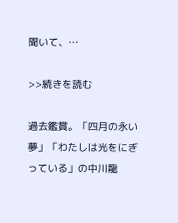聞いて、…

>>続きを読む

過去鑑賞。「四月の永い夢」「わたしは光をにぎっている」の中川龍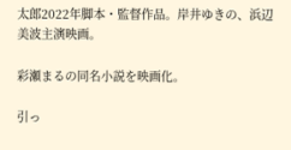太郎2022年脚本・監督作品。岸井ゆきの、浜辺美波主演映画。

彩瀬まるの同名小説を映画化。

引っ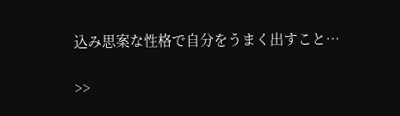込み思案な性格で自分をうまく出すこと…

>>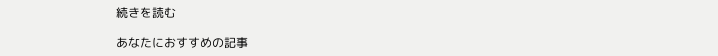続きを読む

あなたにおすすめの記事